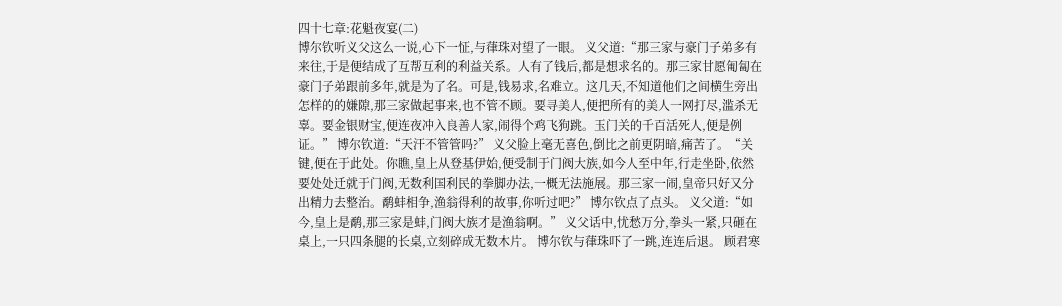四十七章:花魁夜宴(二)
博尔钦听义父这么一说,心下一怔,与葎珠对望了一眼。 义父道:“那三家与豪门子弟多有来往,于是便结成了互帮互利的利益关系。人有了钱后,都是想求名的。那三家甘愿匍匐在豪门子弟跟前多年,就是为了名。可是,钱易求,名难立。这几天,不知道他们之间横生旁出怎样的的嫌隙,那三家做起事来,也不管不顾。要寻美人,便把所有的美人一网打尽,滥杀无辜。要金银财宝,便连夜冲入良善人家,闹得个鸡飞狗跳。玉门关的千百活死人,便是例证。” 博尔钦道:“天汗不管管吗?” 义父脸上毫无喜色,倒比之前更阴暗,痛苦了。“关键,便在于此处。你瞧,皇上从登基伊始,便受制于门阀大族,如今人至中年,行走坐卧,依然要处处迁就于门阀,无数利国利民的拳脚办法,一概无法施展。那三家一闹,皇帝只好又分出精力去整治。鹬蚌相争,渔翁得利的故事,你听过吧?” 博尔钦点了点头。 义父道:“如今,皇上是鹬,那三家是蚌,门阀大族才是渔翁啊。” 义父话中,忧愁万分,拳头一紧,只砸在桌上,一只四条腿的长桌,立刻碎成无数木片。 博尔钦与葎珠吓了一跳,连连后退。 顾君寒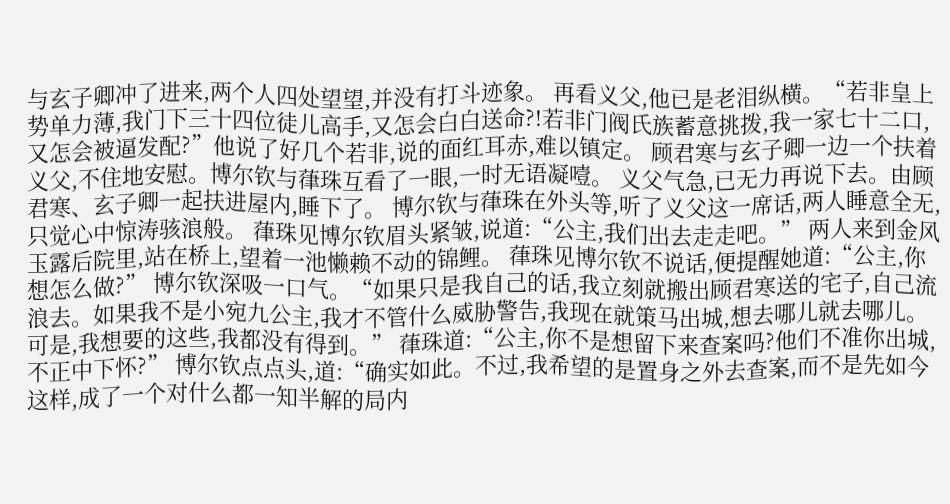与玄子卿冲了进来,两个人四处望望,并没有打斗迹象。 再看义父,他已是老泪纵横。“若非皇上势单力薄,我门下三十四位徒儿高手,又怎会白白送命?!若非门阀氏族蓄意挑拨,我一家七十二口,又怎会被逼发配?”他说了好几个若非,说的面红耳赤,难以镇定。 顾君寒与玄子卿一边一个扶着义父,不住地安慰。博尔钦与葎珠互看了一眼,一时无语凝噎。 义父气急,已无力再说下去。由顾君寒、玄子卿一起扶进屋内,睡下了。 博尔钦与葎珠在外头等,听了义父这一席话,两人睡意全无,只觉心中惊涛骇浪般。 葎珠见博尔钦眉头紧皱,说道:“公主,我们出去走走吧。” 两人来到金风玉露后院里,站在桥上,望着一池懒赖不动的锦鲤。 葎珠见博尔钦不说话,便提醒她道:“公主,你想怎么做?” 博尔钦深吸一口气。“如果只是我自己的话,我立刻就搬出顾君寒送的宅子,自己流浪去。如果我不是小宛九公主,我才不管什么威胁警告,我现在就策马出城,想去哪儿就去哪儿。可是,我想要的这些,我都没有得到。” 葎珠道:“公主,你不是想留下来查案吗?他们不准你出城,不正中下怀?” 博尔钦点点头,道:“确实如此。不过,我希望的是置身之外去查案,而不是先如今这样,成了一个对什么都一知半解的局内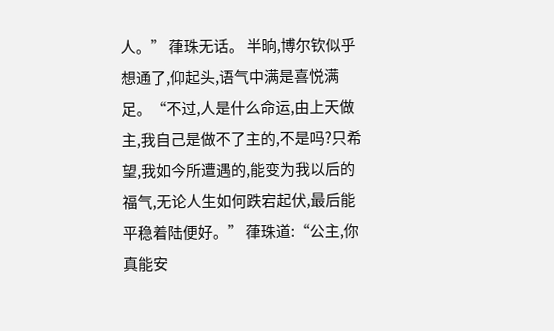人。” 葎珠无话。 半晌,博尔钦似乎想通了,仰起头,语气中满是喜悦满足。“不过,人是什么命运,由上天做主,我自己是做不了主的,不是吗?只希望,我如今所遭遇的,能变为我以后的福气,无论人生如何跌宕起伏,最后能平稳着陆便好。” 葎珠道:“公主,你真能安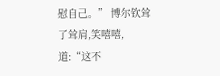慰自己。” 博尔钦耸了耸肩,笑嘻嘻,道:“这不